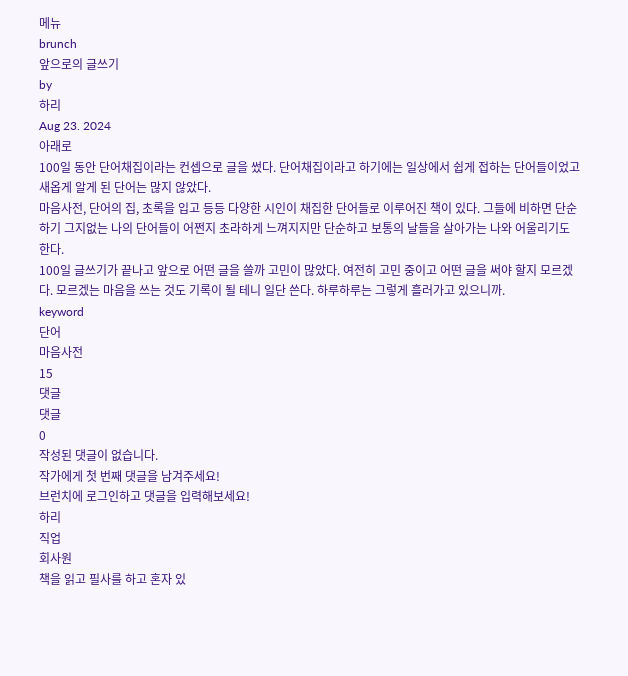메뉴
brunch
앞으로의 글쓰기
by
하리
Aug 23. 2024
아래로
100일 동안 단어채집이라는 컨셉으로 글을 썼다. 단어채집이라고 하기에는 일상에서 쉽게 접하는 단어들이었고 새옵게 알게 된 단어는 많지 않았다.
마음사전, 단어의 집, 초록을 입고 등등 다양한 시인이 채집한 단어들로 이루어진 책이 있다. 그들에 비하면 단순하기 그지없는 나의 단어들이 어쩐지 초라하게 느껴지지만 단순하고 보통의 날들을 살아가는 나와 어울리기도 한다.
100일 글쓰기가 끝나고 앞으로 어떤 글을 쓸까 고민이 많았다. 여전히 고민 중이고 어떤 글을 써야 할지 모르겠다. 모르겠는 마음을 쓰는 것도 기록이 될 테니 일단 쓴다. 하루하루는 그렇게 흘러가고 있으니까.
keyword
단어
마음사전
15
댓글
댓글
0
작성된 댓글이 없습니다.
작가에게 첫 번째 댓글을 남겨주세요!
브런치에 로그인하고 댓글을 입력해보세요!
하리
직업
회사원
책을 읽고 필사를 하고 혼자 있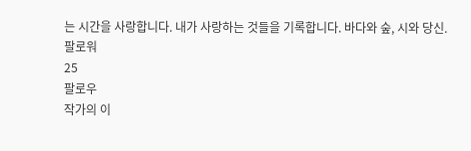는 시간을 사랑합니다. 내가 사랑하는 것들을 기록합니다. 바다와 숲, 시와 당신.
팔로워
25
팔로우
작가의 이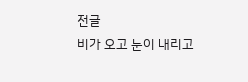전글
비가 오고 눈이 내리고